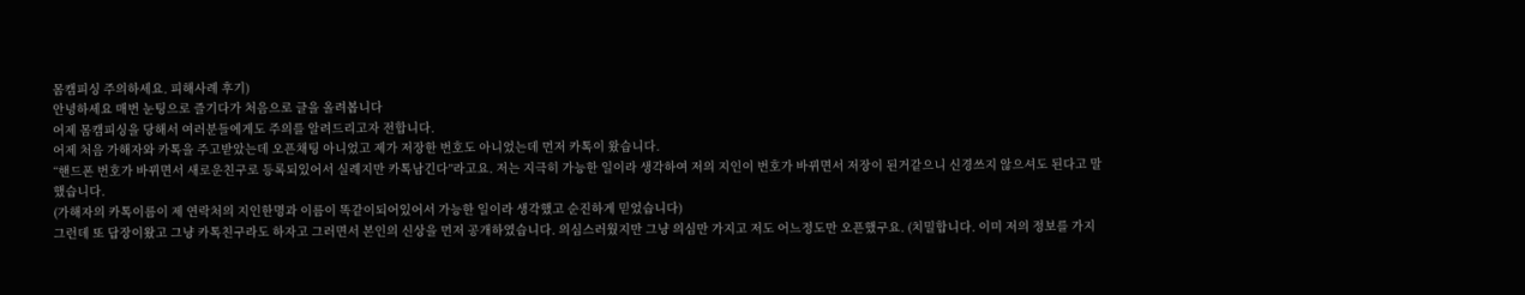몸캠피싱 주의하세요. 피해사례 후기)
안녕하세요 매번 눈팅으로 즐기다가 처음으로 글을 올려봅니다
어제 몸캠피싱을 당해서 여러분들에게도 주의를 알려드리고자 전합니다.
어제 처음 가해자와 카톡을 주고받았는데 오픈채팅 아니었고 제가 저장한 번호도 아니었는데 먼저 카톡이 왔습니다.
“핸드폰 번호가 바뀌면서 새로운친구로 등록되있어서 실례지만 카톡남긴다”라고요. 저는 지극히 가능한 일이라 생각하여 저의 지인이 번호가 바뀌면서 저장이 된거같으니 신경쓰지 않으셔도 된다고 말했습니다.
(가해자의 카톡이름이 제 연락처의 지인한명과 이름이 똑같이되어있어서 가능한 일이라 생각했고 순진하게 믿었습니다)
그런데 또 답장이왔고 그냥 카톡친구라도 하자고 그러면서 본인의 신상을 먼저 공개하였습니다. 의심스러웠지만 그냥 의심만 가지고 저도 어느정도만 오픈했구요. (치밀합니다. 이미 저의 정보를 가지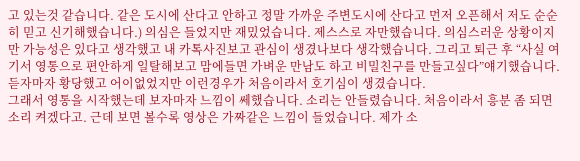고 있는것 같습니다. 같은 도시에 산다고 안하고 정말 가까운 주변도시에 산다고 먼저 오픈해서 저도 순순히 믿고 신기해했습니다.) 의심은 들었지만 재밌었습니다. 제스스로 자만했습니다. 의심스러운 상황이지만 가능성은 있다고 생각했고 내 카톡사진보고 관심이 생겼나보다 생각했습니다. 그리고 퇴근 후 “사실 여기서 영통으로 편안하게 일탈해보고 맘에들면 가벼운 만남도 하고 비밀친구를 만들고싶다”얘기했습니다. 듣자마자 황당했고 어이없었지만 이런경우가 처음이라서 호기심이 생겼습니다.
그래서 영통을 시작했는데 보자마자 느낌이 쎄했습니다. 소리는 안들렸습니다. 처음이라서 흥분 좀 되면 소리 켜겠다고. 근데 보면 볼수록 영상은 가짜같은 느낌이 들었습니다. 제가 소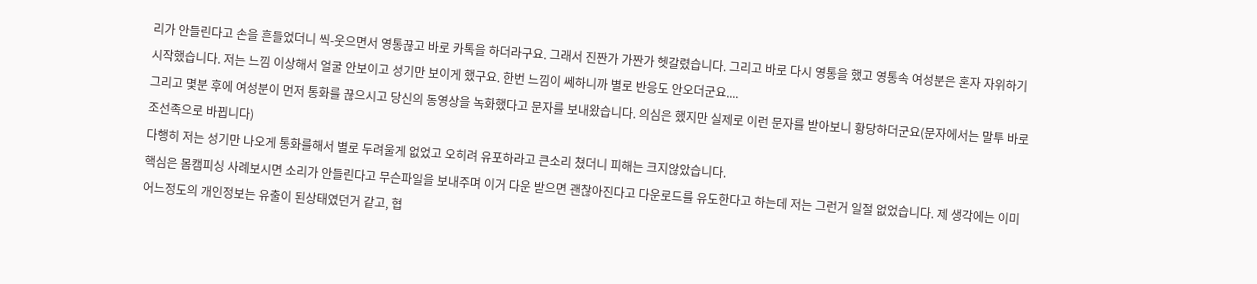리가 안들린다고 손을 흔들었더니 씩-웃으면서 영통끊고 바로 카톡을 하더라구요. 그래서 진짠가 가짠가 헷갈렸습니다. 그리고 바로 다시 영통을 했고 영통속 여성분은 혼자 자위하기 시작했습니다. 저는 느낌 이상해서 얼굴 안보이고 성기만 보이게 했구요. 한번 느낌이 쎄하니까 별로 반응도 안오더군요....
그리고 몇분 후에 여성분이 먼저 통화를 끊으시고 당신의 동영상을 녹화했다고 문자를 보내왔습니다. 의심은 했지만 실제로 이런 문자를 받아보니 황당하더군요(문자에서는 말투 바로 조선족으로 바뀝니다)
다행히 저는 성기만 나오게 통화를해서 별로 두려울게 없었고 오히려 유포하라고 큰소리 쳤더니 피해는 크지않았습니다.
핵심은 몸캠피싱 사례보시면 소리가 안들린다고 무슨파일을 보내주며 이거 다운 받으면 괜찮아진다고 다운로드를 유도한다고 하는데 저는 그런거 일절 없었습니다. 제 생각에는 이미 어느정도의 개인정보는 유출이 된상태였던거 같고, 협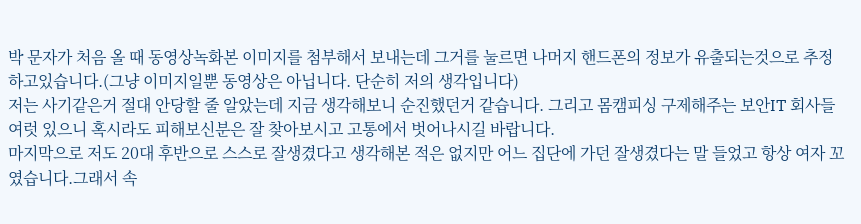박 문자가 처음 올 때 동영상녹화본 이미지를 첨부해서 보내는데 그거를 눌르면 나머지 핸드폰의 정보가 유출되는것으로 추정하고있습니다.(그냥 이미지일뿐 동영상은 아닙니다. 단순히 저의 생각입니다)
저는 사기같은거 절대 안당할 줄 알았는데 지금 생각해보니 순진했던거 같습니다. 그리고 몸캠피싱 구제해주는 보안IT 회사들 여럿 있으니 혹시라도 피해보신분은 잘 찾아보시고 고통에서 벗어나시길 바랍니다.
마지막으로 저도 20대 후반으로 스스로 잘생겼다고 생각해본 적은 없지만 어느 집단에 가던 잘생겼다는 말 들었고 항상 여자 꼬였습니다.그래서 속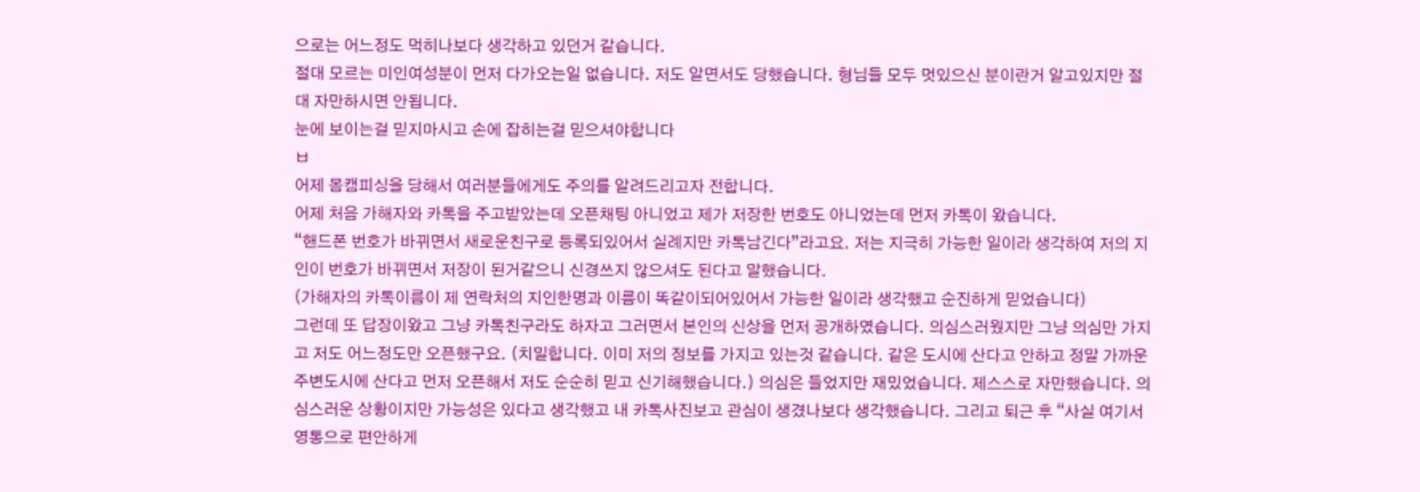으로는 어느정도 먹히나보다 생각하고 있던거 같습니다.
절대 모르는 미인여성분이 먼저 다가오는일 없습니다. 저도 알면서도 당했습니다. 형님들 모두 멋있으신 분이란거 알고있지만 절대 자만하시면 안됩니다.
눈에 보이는걸 믿지마시고 손에 잡히는걸 믿으셔야합니다
ㅂ
어제 몸캠피싱을 당해서 여러분들에게도 주의를 알려드리고자 전합니다.
어제 처음 가해자와 카톡을 주고받았는데 오픈채팅 아니었고 제가 저장한 번호도 아니었는데 먼저 카톡이 왔습니다.
“핸드폰 번호가 바뀌면서 새로운친구로 등록되있어서 실례지만 카톡남긴다”라고요. 저는 지극히 가능한 일이라 생각하여 저의 지인이 번호가 바뀌면서 저장이 된거같으니 신경쓰지 않으셔도 된다고 말했습니다.
(가해자의 카톡이름이 제 연락처의 지인한명과 이름이 똑같이되어있어서 가능한 일이라 생각했고 순진하게 믿었습니다)
그런데 또 답장이왔고 그냥 카톡친구라도 하자고 그러면서 본인의 신상을 먼저 공개하였습니다. 의심스러웠지만 그냥 의심만 가지고 저도 어느정도만 오픈했구요. (치밀합니다. 이미 저의 정보를 가지고 있는것 같습니다. 같은 도시에 산다고 안하고 정말 가까운 주변도시에 산다고 먼저 오픈해서 저도 순순히 믿고 신기해했습니다.) 의심은 들었지만 재밌었습니다. 제스스로 자만했습니다. 의심스러운 상황이지만 가능성은 있다고 생각했고 내 카톡사진보고 관심이 생겼나보다 생각했습니다. 그리고 퇴근 후 “사실 여기서 영통으로 편안하게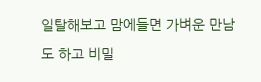일탈해보고 맘에들면 가벼운 만남도 하고 비밀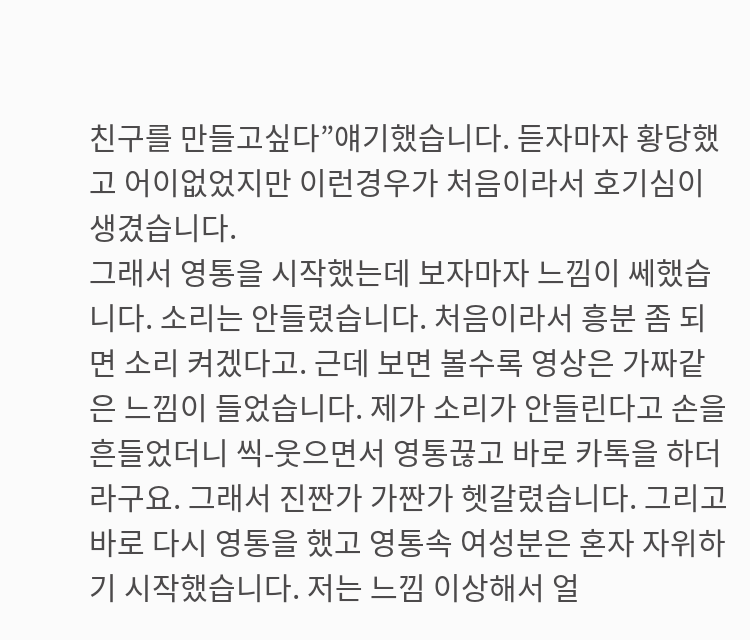친구를 만들고싶다”얘기했습니다. 듣자마자 황당했고 어이없었지만 이런경우가 처음이라서 호기심이 생겼습니다.
그래서 영통을 시작했는데 보자마자 느낌이 쎄했습니다. 소리는 안들렸습니다. 처음이라서 흥분 좀 되면 소리 켜겠다고. 근데 보면 볼수록 영상은 가짜같은 느낌이 들었습니다. 제가 소리가 안들린다고 손을 흔들었더니 씩-웃으면서 영통끊고 바로 카톡을 하더라구요. 그래서 진짠가 가짠가 헷갈렸습니다. 그리고 바로 다시 영통을 했고 영통속 여성분은 혼자 자위하기 시작했습니다. 저는 느낌 이상해서 얼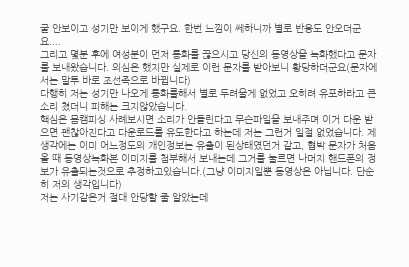굴 안보이고 성기만 보이게 했구요. 한번 느낌이 쎄하니까 별로 반응도 안오더군요....
그리고 몇분 후에 여성분이 먼저 통화를 끊으시고 당신의 동영상을 녹화했다고 문자를 보내왔습니다. 의심은 했지만 실제로 이런 문자를 받아보니 황당하더군요(문자에서는 말투 바로 조선족으로 바뀝니다)
다행히 저는 성기만 나오게 통화를해서 별로 두려울게 없었고 오히려 유포하라고 큰소리 쳤더니 피해는 크지않았습니다.
핵심은 몸캠피싱 사례보시면 소리가 안들린다고 무슨파일을 보내주며 이거 다운 받으면 괜찮아진다고 다운로드를 유도한다고 하는데 저는 그런거 일절 없었습니다. 제 생각에는 이미 어느정도의 개인정보는 유출이 된상태였던거 같고, 협박 문자가 처음 올 때 동영상녹화본 이미지를 첨부해서 보내는데 그거를 눌르면 나머지 핸드폰의 정보가 유출되는것으로 추정하고있습니다.(그냥 이미지일뿐 동영상은 아닙니다. 단순히 저의 생각입니다)
저는 사기같은거 절대 안당할 줄 알았는데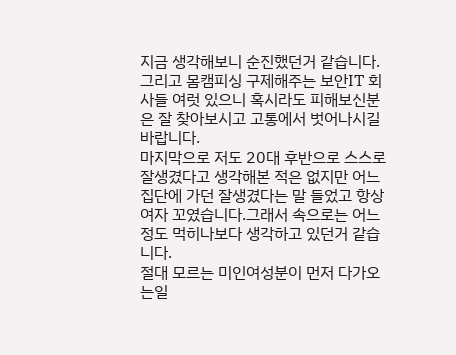지금 생각해보니 순진했던거 같습니다. 그리고 몸캠피싱 구제해주는 보안IT 회사들 여럿 있으니 혹시라도 피해보신분은 잘 찾아보시고 고통에서 벗어나시길 바랍니다.
마지막으로 저도 20대 후반으로 스스로 잘생겼다고 생각해본 적은 없지만 어느 집단에 가던 잘생겼다는 말 들었고 항상 여자 꼬였습니다.그래서 속으로는 어느정도 먹히나보다 생각하고 있던거 같습니다.
절대 모르는 미인여성분이 먼저 다가오는일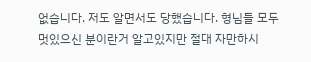없습니다. 저도 알면서도 당했습니다. 형님들 모두 멋있으신 분이란거 알고있지만 절대 자만하시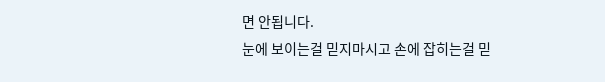면 안됩니다.
눈에 보이는걸 믿지마시고 손에 잡히는걸 믿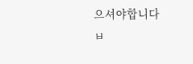으셔야합니다
ㅂ